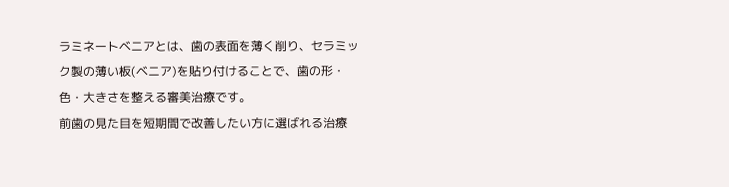ラミネートベニアとは、歯の表面を薄く削り、セラミック製の薄い板(ベニア)を貼り付けることで、歯の形・色・大きさを整える審美治療です。
前歯の見た目を短期間で改善したい方に選ばれる治療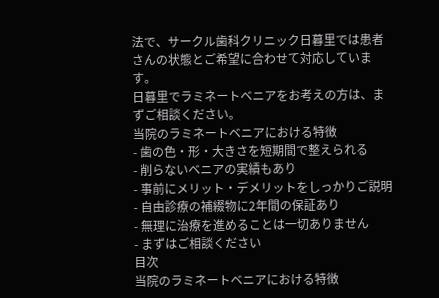法で、サークル歯科クリニック日暮里では患者さんの状態とご希望に合わせて対応しています。
日暮里でラミネートベニアをお考えの方は、まずご相談ください。
当院のラミネートベニアにおける特徴
- 歯の色・形・大きさを短期間で整えられる
- 削らないベニアの実績もあり
- 事前にメリット・デメリットをしっかりご説明
- 自由診療の補綴物に2年間の保証あり
- 無理に治療を進めることは一切ありません
- まずはご相談ください
目次
当院のラミネートベニアにおける特徴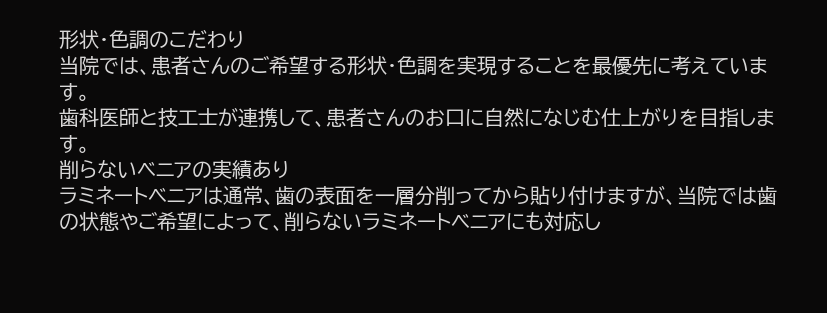形状・色調のこだわり
当院では、患者さんのご希望する形状・色調を実現することを最優先に考えています。
歯科医師と技工士が連携して、患者さんのお口に自然になじむ仕上がりを目指します。
削らないベニアの実績あり
ラミネートベニアは通常、歯の表面を一層分削ってから貼り付けますが、当院では歯の状態やご希望によって、削らないラミネートベニアにも対応し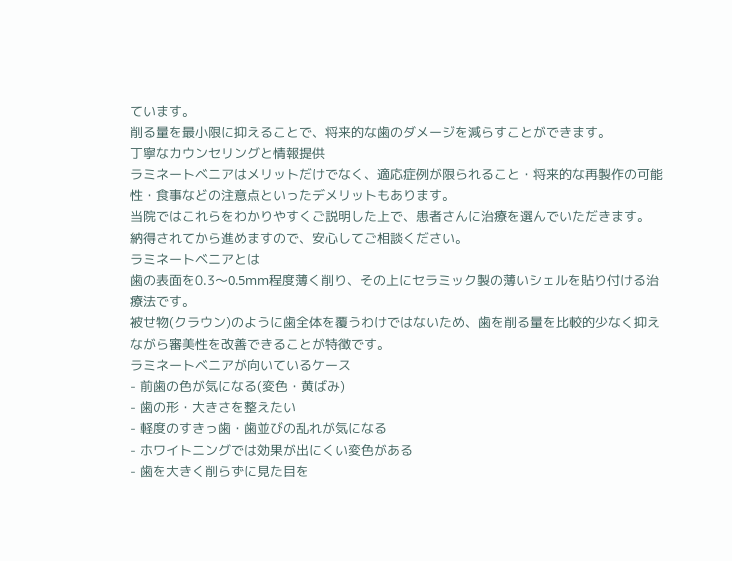ています。
削る量を最小限に抑えることで、将来的な歯のダメージを減らすことができます。
丁寧なカウンセリングと情報提供
ラミネートベニアはメリットだけでなく、適応症例が限られること・将来的な再製作の可能性・食事などの注意点といったデメリットもあります。
当院ではこれらをわかりやすくご説明した上で、患者さんに治療を選んでいただきます。
納得されてから進めますので、安心してご相談ください。
ラミネートベニアとは
歯の表面を0.3〜0.5mm程度薄く削り、その上にセラミック製の薄いシェルを貼り付ける治療法です。
被せ物(クラウン)のように歯全体を覆うわけではないため、歯を削る量を比較的少なく抑えながら審美性を改善できることが特徴です。
ラミネートベニアが向いているケース
- 前歯の色が気になる(変色・黄ばみ)
- 歯の形・大きさを整えたい
- 軽度のすきっ歯・歯並びの乱れが気になる
- ホワイトニングでは効果が出にくい変色がある
- 歯を大きく削らずに見た目を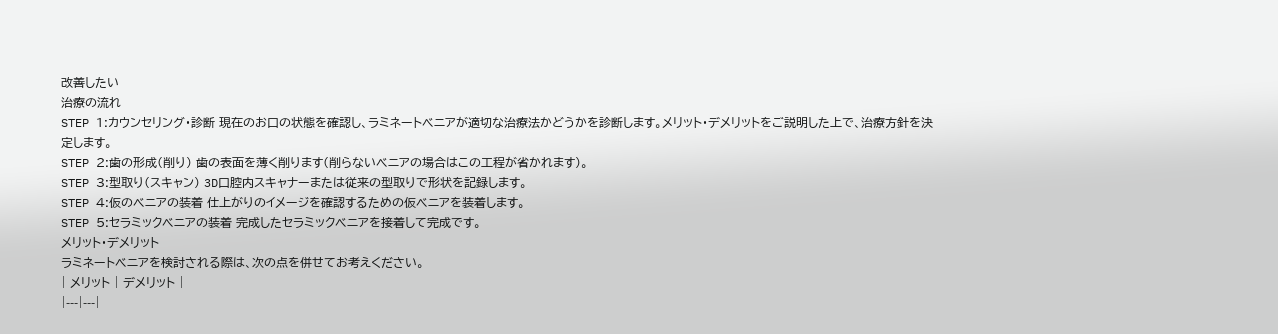改善したい
治療の流れ
STEP 1:カウンセリング・診断 現在のお口の状態を確認し、ラミネートベニアが適切な治療法かどうかを診断します。メリット・デメリットをご説明した上で、治療方針を決定します。
STEP 2:歯の形成(削り) 歯の表面を薄く削ります(削らないベニアの場合はこの工程が省かれます)。
STEP 3:型取り(スキャン) 3D口腔内スキャナーまたは従来の型取りで形状を記録します。
STEP 4:仮のベニアの装着 仕上がりのイメージを確認するための仮ベニアを装着します。
STEP 5:セラミックベニアの装着 完成したセラミックベニアを接着して完成です。
メリット・デメリット
ラミネートベニアを検討される際は、次の点を併せてお考えください。
| メリット | デメリット |
|---|---|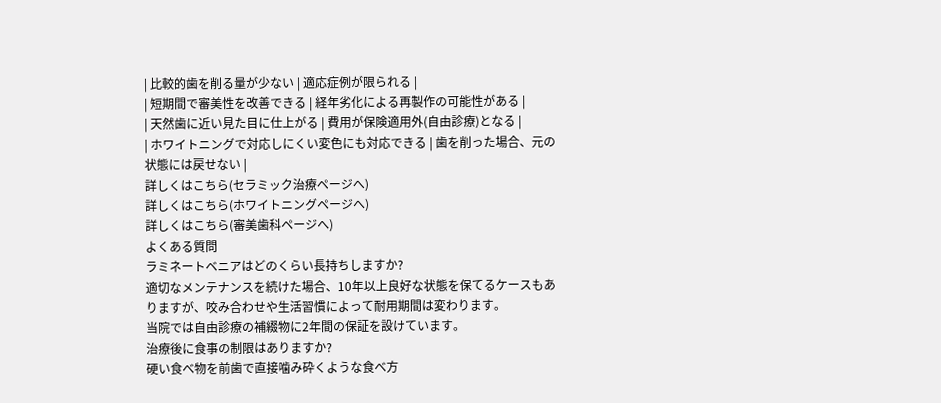| 比較的歯を削る量が少ない | 適応症例が限られる |
| 短期間で審美性を改善できる | 経年劣化による再製作の可能性がある |
| 天然歯に近い見た目に仕上がる | 費用が保険適用外(自由診療)となる |
| ホワイトニングで対応しにくい変色にも対応できる | 歯を削った場合、元の状態には戻せない |
詳しくはこちら(セラミック治療ページへ)
詳しくはこちら(ホワイトニングページへ)
詳しくはこちら(審美歯科ページへ)
よくある質問
ラミネートベニアはどのくらい長持ちしますか?
適切なメンテナンスを続けた場合、10年以上良好な状態を保てるケースもありますが、咬み合わせや生活習慣によって耐用期間は変わります。
当院では自由診療の補綴物に2年間の保証を設けています。
治療後に食事の制限はありますか?
硬い食べ物を前歯で直接噛み砕くような食べ方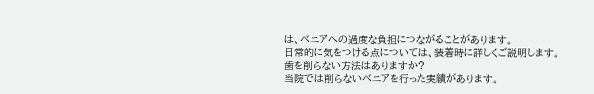は、ベニアへの過度な負担につながることがあります。
日常的に気をつける点については、装着時に詳しくご説明します。
歯を削らない方法はありますか?
当院では削らないベニアを行った実績があります。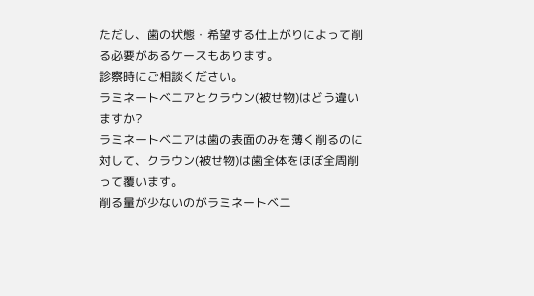ただし、歯の状態・希望する仕上がりによって削る必要があるケースもあります。
診察時にご相談ください。
ラミネートベニアとクラウン(被せ物)はどう違いますか?
ラミネートベニアは歯の表面のみを薄く削るのに対して、クラウン(被せ物)は歯全体をほぼ全周削って覆います。
削る量が少ないのがラミネートベニ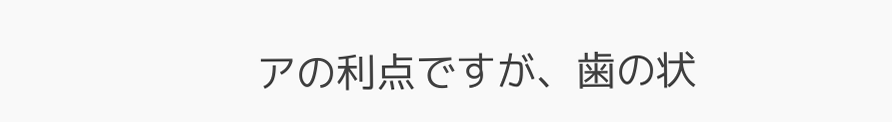アの利点ですが、歯の状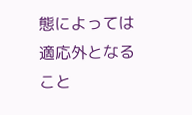態によっては適応外となること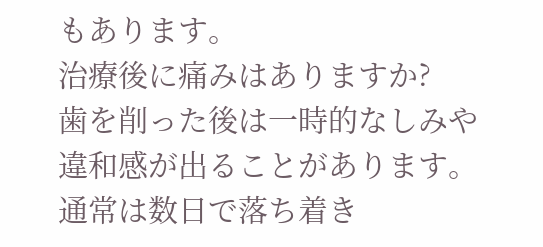もあります。
治療後に痛みはありますか?
歯を削った後は一時的なしみや違和感が出ることがあります。
通常は数日で落ち着き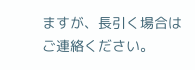ますが、長引く場合はご連絡ください。